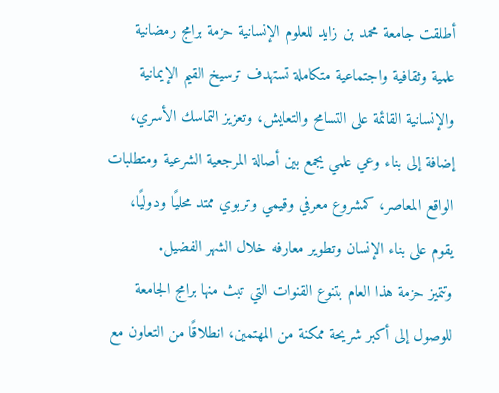أطلقت جامعة محمد بن زايد للعلوم الإنسانية حزمة برامج رمضانية علمية وثقافية واجتماعية متكاملة تستهدف ترسيخ القيم الإيمانية والإنسانية القائمة على التسامح والتعايش، وتعزيز التماسك الأسري، إضافة إلى بناء وعي علمي يجمع بين أصالة المرجعية الشرعية ومتطلبات الواقع المعاصر، كمشروع معرفي وقيمي وتربوي ممتد محليًا ودوليًا، يقوم على بناء الإنسان وتطوير معارفه خلال الشهر الفضيل.
وتتميز حزمة هذا العام بتنوع القنوات التي تبث منها برامج الجامعة للوصول إلى أكبر شريحة ممكنة من المهتمين، انطلاقًا من التعاون مع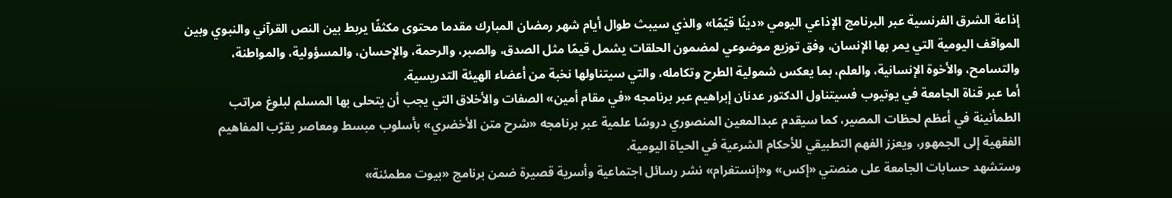إذاعة الشرق الفرنسية عبر البرنامج الإذاعي اليومي «دينًا قيّمًا» والذي سيبث طوال أيام شهر رمضان المبارك مقدما محتوى مكثفًا يربط بين النص القرآني والنبوي وبين المواقف اليومية التي يمر بها الإنسان، وفق توزيع موضوعي لمضمون الحلقات يشمل قيمًا مثل الصدق، والصبر، والرحمة، والإحسان، والمسؤولية، والمواطنة، والتسامح، والأخوة الإنسانية، والعلم، بما يعكس شمولية الطرح وتكامله، والتي سيتناولها نخبة من أعضاء الهيئة التدريسية.
أما عبر قناة الجامعة في يوتيوب فسيتناول الدكتور عدنان إبراهيم عبر برنامجه «في مقام أمين» الصفات والأخلاق التي يجب أن يتحلى بها المسلم لبلوغ مراتب الطمأنينة في أعظم لحظات المصير، كما سيقدم عبدالمعين المنصوري دروسًا علمية عبر برنامجه «شرح متن الأخضري» بأسلوب مبسط ومعاصر يقرّب المفاهيم الفقهية إلى الجمهور، ويعزز الفهم التطبيقي للأحكام الشرعية في الحياة اليومية.
وستشهد حسابات الجامعة على منصتي «إكس» و«إنستغرام» نشر رسائل اجتماعية وأسرية قصيرة ضمن برنامج «بيوت مطمئنة»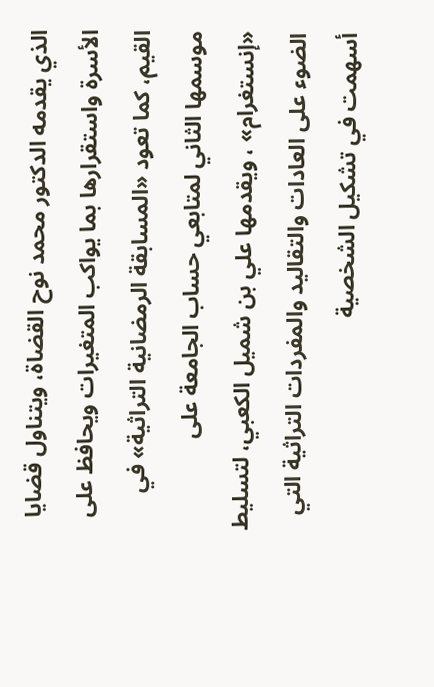الذي يقدمه الدكتور محمد نوح القضاة، ويتناول قضايا الأسرة واستقرارها بما يواكب المتغيرات ويحافظ على القيم، كما تعود «المسابقة الرمضانية التراثية» في موسمها الثاني لمتابعي حساب الجامعة على «إنستغرام» ، ويقدمها علي بن شميل الكعبي، لتسليط الضوء على العادات والتقاليد والمفردات التراثية التي أسهمت في تشكيل الشخصية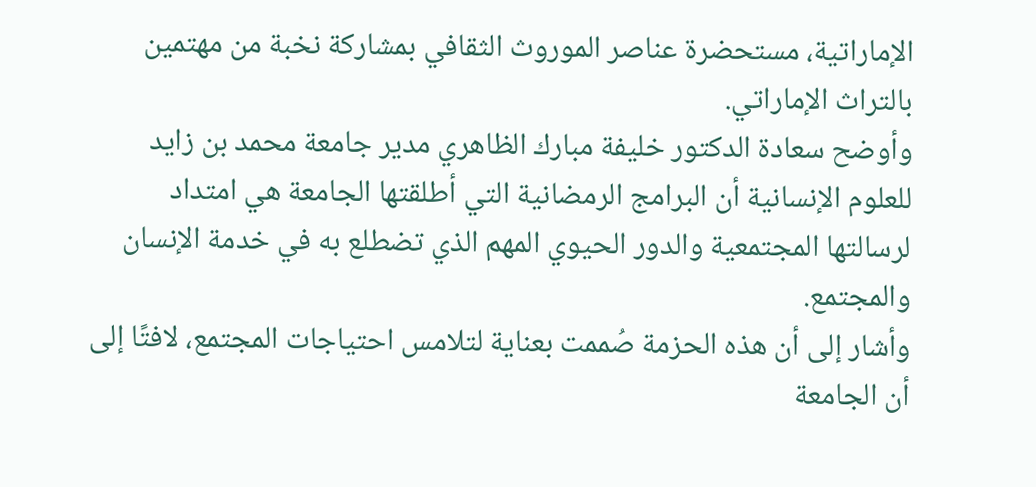الإماراتية، مستحضرة عناصر الموروث الثقافي بمشاركة نخبة من مهتمين بالتراث الإماراتي.
وأوضح سعادة الدكتور خليفة مبارك الظاهري مدير جامعة محمد بن زايد للعلوم الإنسانية أن البرامج الرمضانية التي أطلقتها الجامعة هي امتداد لرسالتها المجتمعية والدور الحيوي المهم الذي تضطلع به في خدمة الإنسان والمجتمع.
وأشار إلى أن هذه الحزمة صُممت بعناية لتلامس احتياجات المجتمع، لافتًا إلى أن الجامعة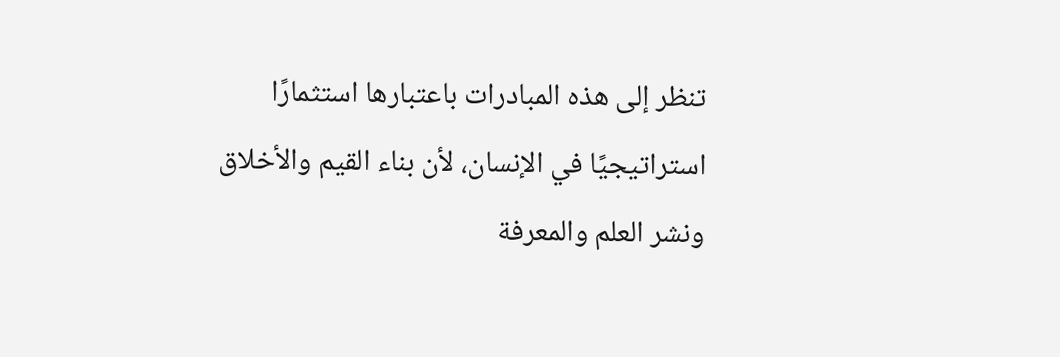تنظر إلى هذه المبادرات باعتبارها استثمارًا استراتيجيًا في الإنسان، لأن بناء القيم والأخلاق ونشر العلم والمعرفة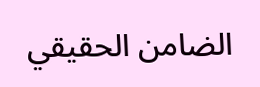الضامن الحقيقي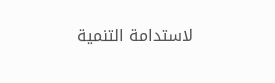لاستدامة التنمية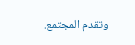وتقدم المجتمع.